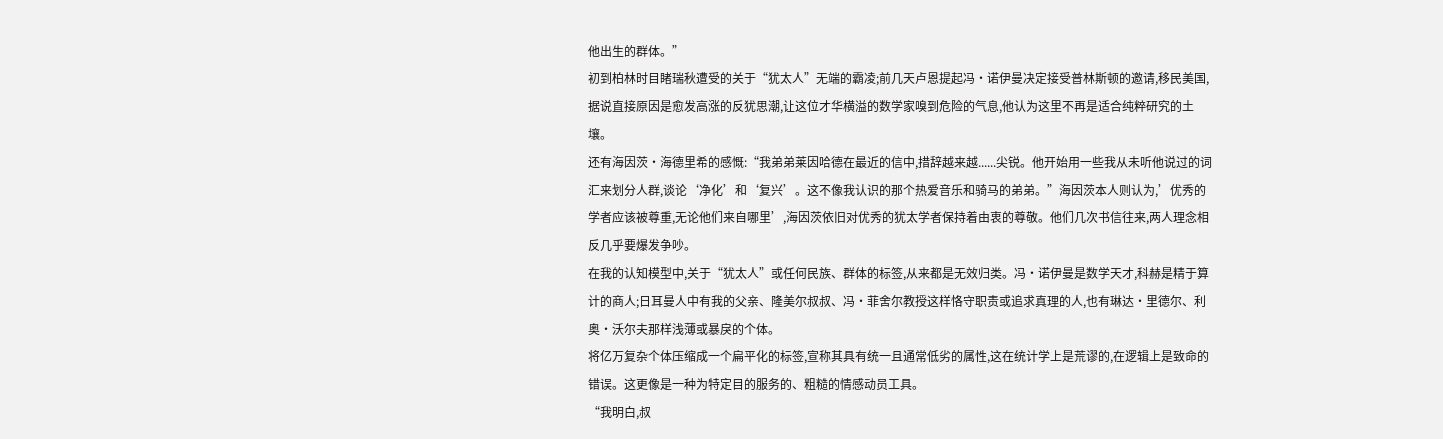他出生的群体。”
初到柏林时目睹瑞秋遭受的关于“犹太人”无端的霸凌;前几天卢恩提起冯·诺伊曼决定接受普林斯顿的邀请,移民美国,据说直接原因是愈发高涨的反犹思潮,让这位才华横溢的数学家嗅到危险的气息,他认为这里不再是适合纯粹研究的土壤。
还有海因茨·海德里希的感慨:“我弟弟莱因哈德在最近的信中,措辞越来越......尖锐。他开始用一些我从未听他说过的词汇来划分人群,谈论‘净化’和‘复兴’。这不像我认识的那个热爱音乐和骑马的弟弟。”海因茨本人则认为,’优秀的学者应该被尊重,无论他们来自哪里’,海因茨依旧对优秀的犹太学者保持着由衷的尊敬。他们几次书信往来,两人理念相反几乎要爆发争吵。
在我的认知模型中,关于“犹太人”或任何民族、群体的标签,从来都是无效归类。冯·诺伊曼是数学天才,科赫是精于算计的商人;日耳曼人中有我的父亲、隆美尔叔叔、冯·菲舍尔教授这样恪守职责或追求真理的人,也有琳达·里德尔、利奥·沃尔夫那样浅薄或暴戾的个体。
将亿万复杂个体压缩成一个扁平化的标签,宣称其具有统一且通常低劣的属性,这在统计学上是荒谬的,在逻辑上是致命的错误。这更像是一种为特定目的服务的、粗糙的情感动员工具。
“我明白,叔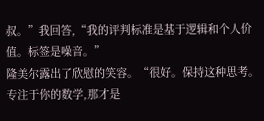叔。”我回答,“我的评判标准是基于逻辑和个人价值。标签是噪音。”
隆美尔露出了欣慰的笑容。“很好。保持这种思考。专注于你的数学,那才是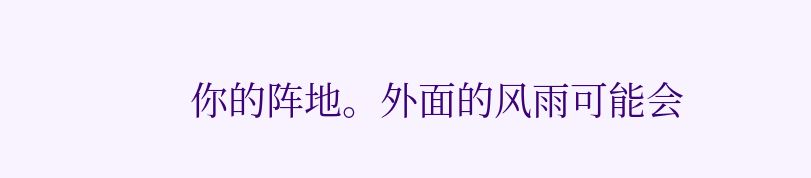你的阵地。外面的风雨可能会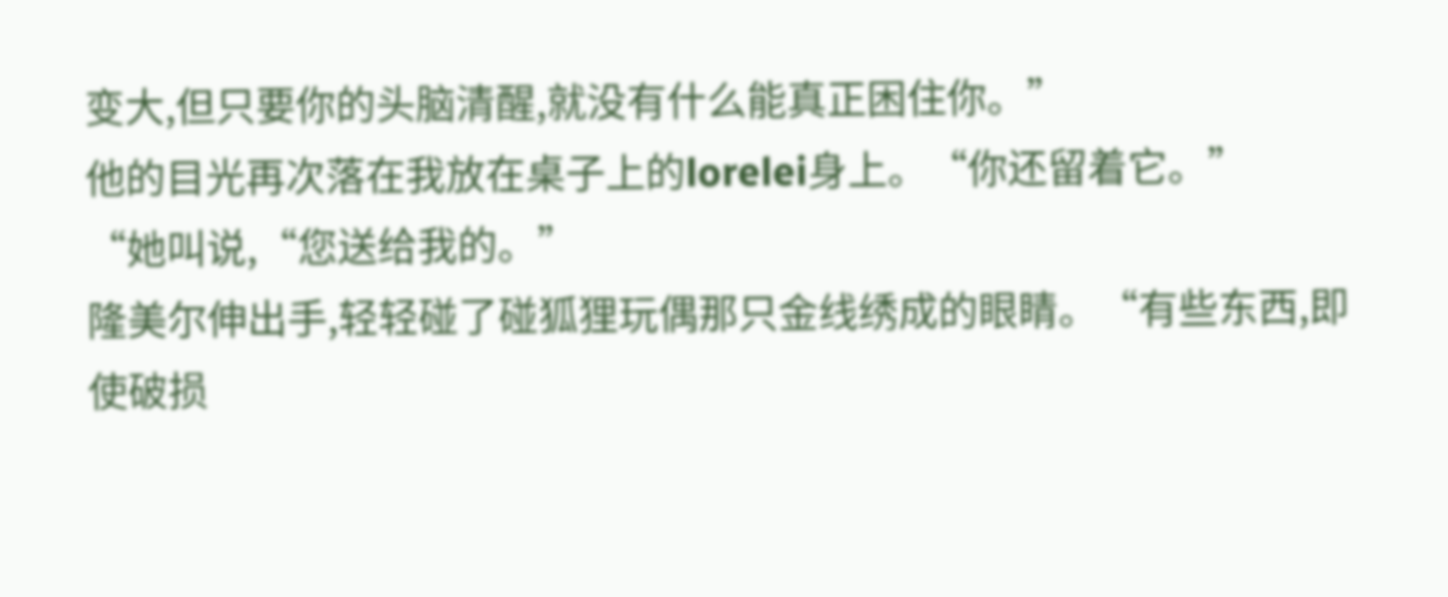变大,但只要你的头脑清醒,就没有什么能真正困住你。”
他的目光再次落在我放在桌子上的lorelei身上。“你还留着它。”
“她叫说,“您送给我的。”
隆美尔伸出手,轻轻碰了碰狐狸玩偶那只金线绣成的眼睛。“有些东西,即使破损